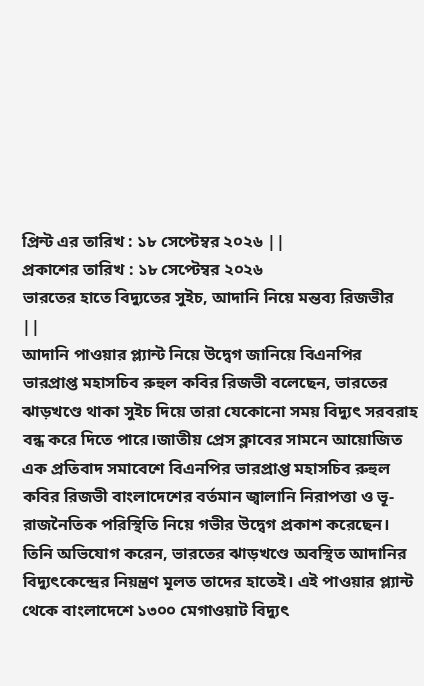প্রিন্ট এর তারিখ : ১৮ সেপ্টেম্বর ২০২৬ ||
প্রকাশের তারিখ : ১৮ সেপ্টেম্বর ২০২৬
ভারতের হাতে বিদ্যুতের সুইচ, আদানি নিয়ে মন্তব্য রিজভীর
||
আদানি পাওয়ার প্ল্যান্ট নিয়ে উদ্বেগ জানিয়ে বিএনপির ভারপ্রাপ্ত মহাসচিব রুহুল কবির রিজভী বলেছেন, ভারতের ঝাড়খণ্ডে থাকা সুইচ দিয়ে তারা যেকোনো সময় বিদ্যুৎ সরবরাহ বন্ধ করে দিতে পারে।জাতীয় প্রেস ক্লাবের সামনে আয়োজিত এক প্রতিবাদ সমাবেশে বিএনপির ভারপ্রাপ্ত মহাসচিব রুহুল কবির রিজভী বাংলাদেশের বর্তমান জ্বালানি নিরাপত্তা ও ভূ-রাজনৈতিক পরিস্থিতি নিয়ে গভীর উদ্বেগ প্রকাশ করেছেন। তিনি অভিযোগ করেন, ভারতের ঝাড়খণ্ডে অবস্থিত আদানির বিদ্যুৎকেন্দ্রের নিয়ন্ত্রণ মূলত তাদের হাতেই। এই পাওয়ার প্ল্যান্ট থেকে বাংলাদেশে ১৩০০ মেগাওয়াট বিদ্যুৎ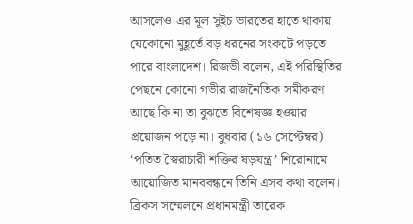আসলেও এর মূল সুইচ ভারতের হাতে থাকায় যেকোনো মুহূর্তে বড় ধরনের সংকটে পড়তে পারে বাংলাদেশ। রিজভী বলেন, এই পরিস্থিতির পেছনে কোনো গভীর রাজনৈতিক সমীকরণ আছে কি না তা বুঝতে বিশেষজ্ঞ হওয়ার প্রয়োজন পড়ে না। বুধবার (১৬ সেপ্টেম্বর) ‘পতিত স্বৈরাচারী শক্তির ষড়যন্ত্র’ শিরোনামে আয়োজিত মানববন্ধনে তিনি এসব কথা বলেন। ব্রিকস সম্মেলনে প্রধানমন্ত্রী তারেক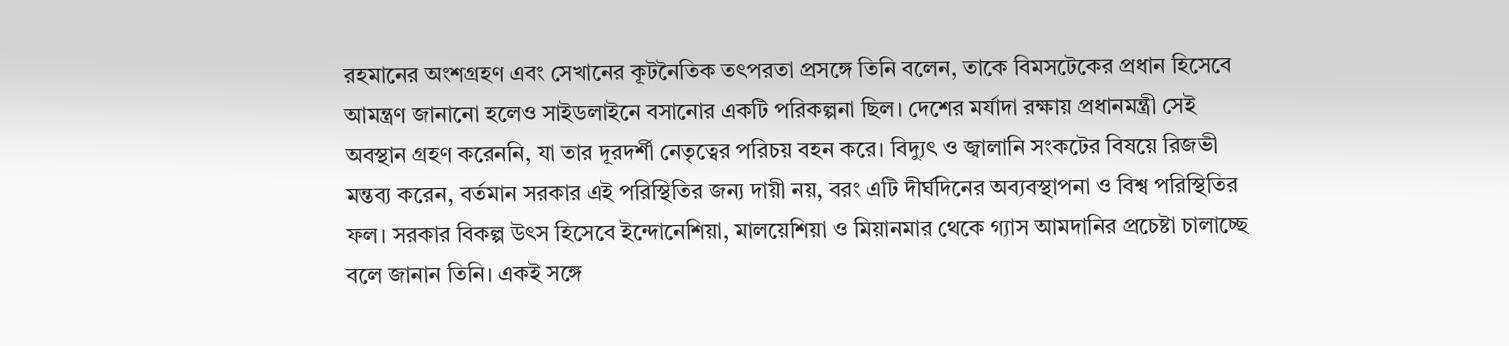রহমানের অংশগ্রহণ এবং সেখানের কূটনৈতিক তৎপরতা প্রসঙ্গে তিনি বলেন, তাকে বিমসটেকের প্রধান হিসেবে আমন্ত্রণ জানানো হলেও সাইডলাইনে বসানোর একটি পরিকল্পনা ছিল। দেশের মর্যাদা রক্ষায় প্রধানমন্ত্রী সেই অবস্থান গ্রহণ করেননি, যা তার দূরদর্শী নেতৃত্বের পরিচয় বহন করে। বিদ্যুৎ ও জ্বালানি সংকটের বিষয়ে রিজভী মন্তব্য করেন, বর্তমান সরকার এই পরিস্থিতির জন্য দায়ী নয়, বরং এটি দীর্ঘদিনের অব্যবস্থাপনা ও বিশ্ব পরিস্থিতির ফল। সরকার বিকল্প উৎস হিসেবে ইন্দোনেশিয়া, মালয়েশিয়া ও মিয়ানমার থেকে গ্যাস আমদানির প্রচেষ্টা চালাচ্ছে বলে জানান তিনি। একই সঙ্গে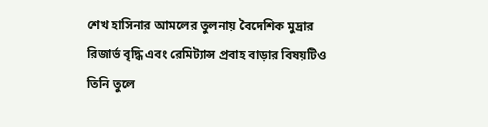শেখ হাসিনার আমলের তুলনায় বৈদেশিক মুদ্রার রিজার্ভ বৃদ্ধি এবং রেমিট্যান্স প্রবাহ বাড়ার বিষয়টিও তিনি তুলে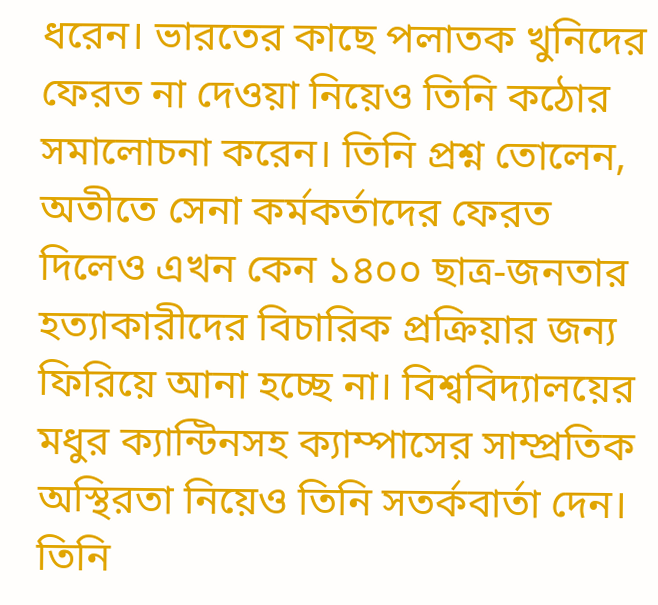ধরেন। ভারতের কাছে পলাতক খুনিদের ফেরত না দেওয়া নিয়েও তিনি কঠোর সমালোচনা করেন। তিনি প্রশ্ন তোলেন, অতীতে সেনা কর্মকর্তাদের ফেরত দিলেও এখন কেন ১৪০০ ছাত্র-জনতার হত্যাকারীদের বিচারিক প্রক্রিয়ার জন্য ফিরিয়ে আনা হচ্ছে না। বিশ্ববিদ্যালয়ের মধুর ক্যান্টিনসহ ক্যাম্পাসের সাম্প্রতিক অস্থিরতা নিয়েও তিনি সতর্কবার্তা দেন। তিনি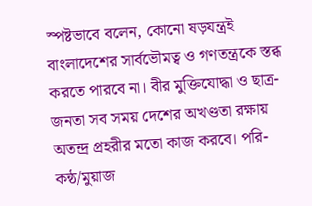স্পষ্টভাবে বলেন, কোনো ষড়যন্ত্রই বাংলাদেশের সার্বভৌমত্ব ও গণতন্ত্রকে স্তব্ধ করতে পারবে না। বীর মুক্তিযোদ্ধা ও ছাত্র-জনতা সব সময় দেশের অখণ্ডতা রক্ষায় অতন্দ্র প্রহরীর মতো কাজ করবে। পরি-কন্ঠ/মুয়াজ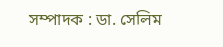সম্পাদক : ডা. সেলিম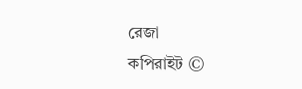রেজা
কপিরাইট ©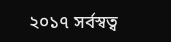২০১৭ সর্বস্বত্ব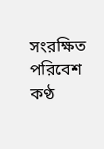সংরক্ষিত পরিবেশ কণ্ঠ